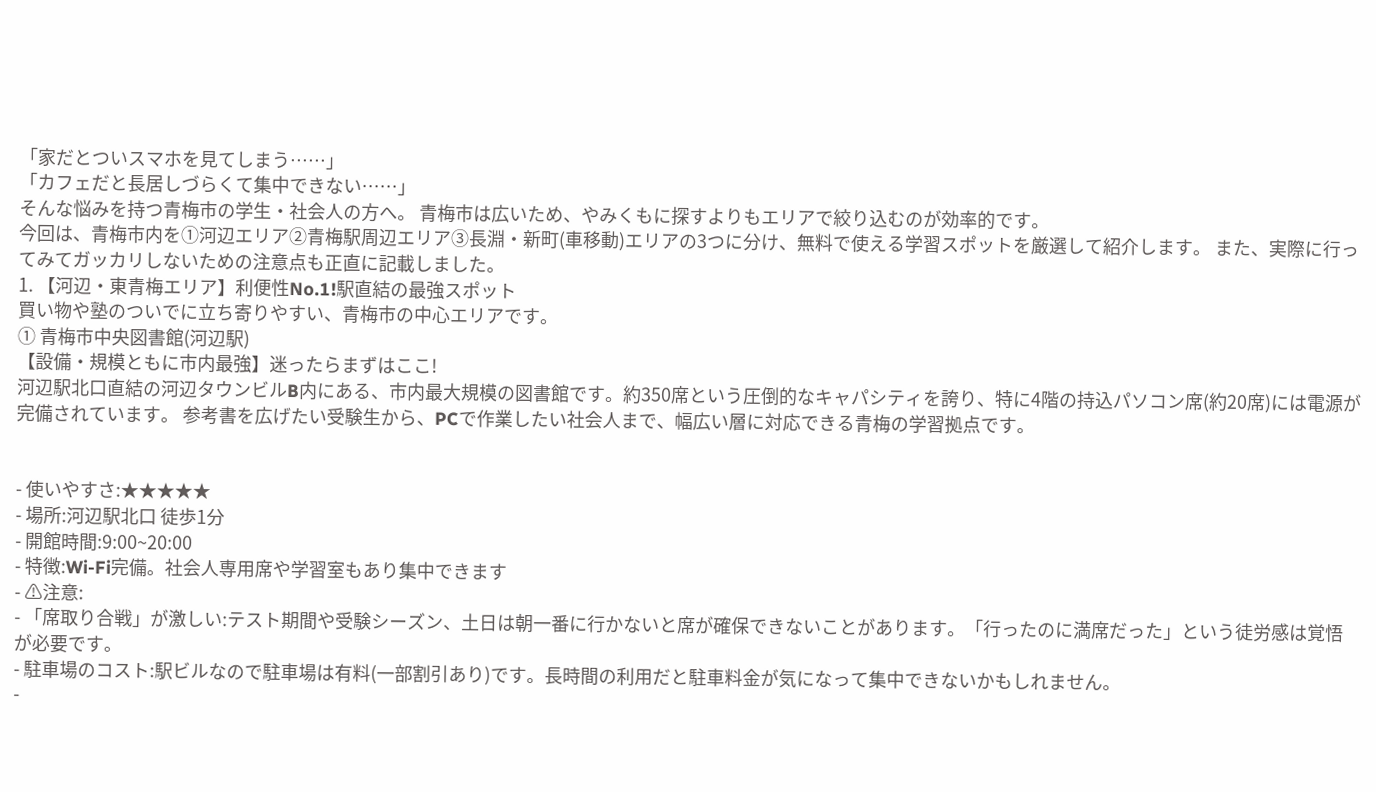「家だとついスマホを見てしまう……」
「カフェだと長居しづらくて集中できない……」
そんな悩みを持つ青梅市の学生・社会人の方へ。 青梅市は広いため、やみくもに探すよりもエリアで絞り込むのが効率的です。
今回は、青梅市内を①河辺エリア②青梅駅周辺エリア③長淵・新町(車移動)エリアの3つに分け、無料で使える学習スポットを厳選して紹介します。 また、実際に行ってみてガッカリしないための注意点も正直に記載しました。
1. 【河辺・東青梅エリア】利便性No.1!駅直結の最強スポット
買い物や塾のついでに立ち寄りやすい、青梅市の中心エリアです。
① 青梅市中央図書館(河辺駅)
【設備・規模ともに市内最強】迷ったらまずはここ!
河辺駅北口直結の河辺タウンビルB内にある、市内最大規模の図書館です。約350席という圧倒的なキャパシティを誇り、特に4階の持込パソコン席(約20席)には電源が完備されています。 参考書を広げたい受験生から、PCで作業したい社会人まで、幅広い層に対応できる青梅の学習拠点です。


- 使いやすさ:★★★★★
- 場所:河辺駅北口 徒歩1分
- 開館時間:9:00~20:00
- 特徴:Wi-Fi完備。社会人専用席や学習室もあり集中できます
- ⚠注意:
- 「席取り合戦」が激しい:テスト期間や受験シーズン、土日は朝一番に行かないと席が確保できないことがあります。「行ったのに満席だった」という徒労感は覚悟が必要です。
- 駐車場のコスト:駅ビルなので駐車場は有料(一部割引あり)です。長時間の利用だと駐車料金が気になって集中できないかもしれません。
-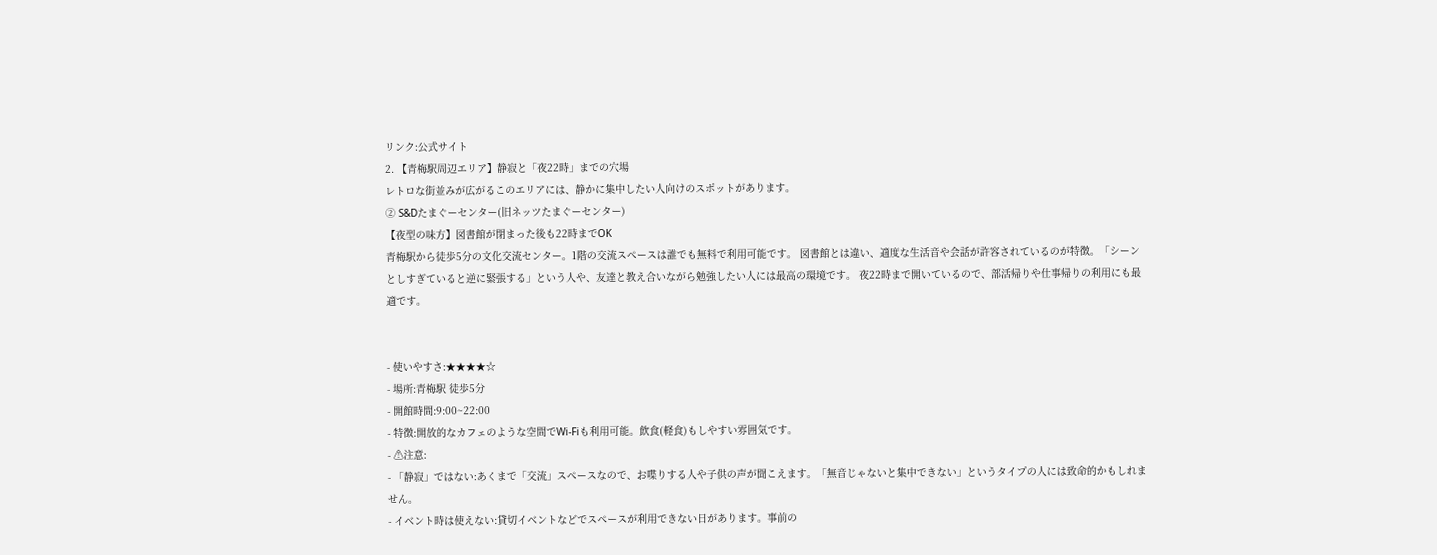リンク:公式サイト
2. 【青梅駅周辺エリア】静寂と「夜22時」までの穴場
レトロな街並みが広がるこのエリアには、静かに集中したい人向けのスポットがあります。
② S&Dたまぐーセンター(旧ネッツたまぐーセンター)
【夜型の味方】図書館が閉まった後も22時までOK
青梅駅から徒歩5分の文化交流センター。1階の交流スペースは誰でも無料で利用可能です。 図書館とは違い、適度な生活音や会話が許容されているのが特徴。「シーンとしすぎていると逆に緊張する」という人や、友達と教え合いながら勉強したい人には最高の環境です。 夜22時まで開いているので、部活帰りや仕事帰りの利用にも最適です。


- 使いやすさ:★★★★☆
- 場所:青梅駅 徒歩5分
- 開館時間:9:00~22:00
- 特徴:開放的なカフェのような空間でWi-Fiも利用可能。飲食(軽食)もしやすい雰囲気です。
- ⚠注意:
- 「静寂」ではない:あくまで「交流」スペースなので、お喋りする人や子供の声が聞こえます。「無音じゃないと集中できない」というタイプの人には致命的かもしれません。
- イベント時は使えない:貸切イベントなどでスペースが利用できない日があります。事前の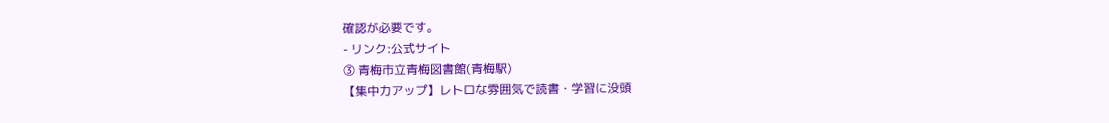確認が必要です。
- リンク:公式サイト
③ 青梅市立青梅図書館(青梅駅)
【集中力アップ】レトロな雰囲気で読書・学習に没頭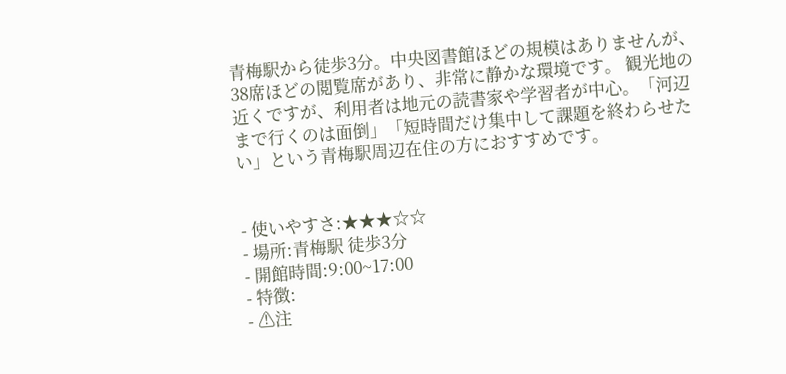青梅駅から徒歩3分。中央図書館ほどの規模はありませんが、38席ほどの閲覧席があり、非常に静かな環境です。 観光地の近くですが、利用者は地元の読書家や学習者が中心。「河辺まで行くのは面倒」「短時間だけ集中して課題を終わらせたい」という青梅駅周辺在住の方におすすめです。


- 使いやすさ:★★★☆☆
- 場所:青梅駅 徒歩3分
- 開館時間:9:00~17:00
- 特徴:
- ⚠注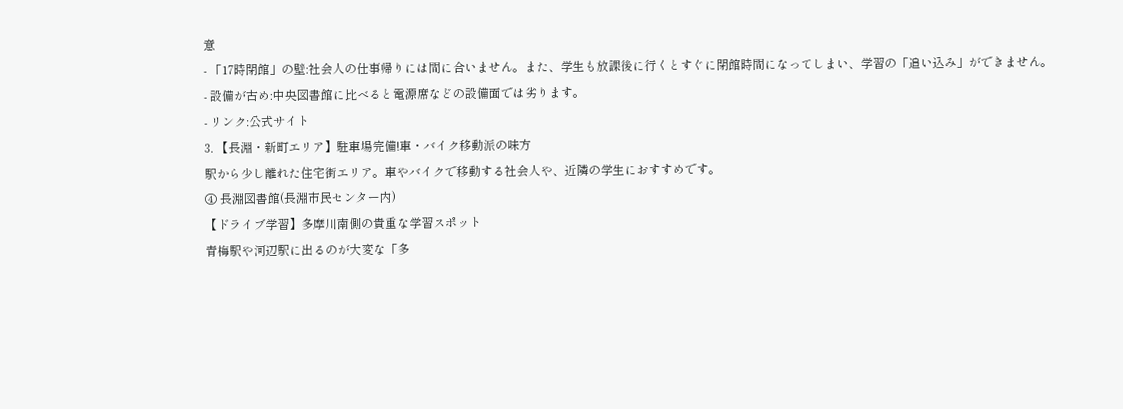意
- 「17時閉館」の壁:社会人の仕事帰りには間に合いません。また、学生も放課後に行くとすぐに閉館時間になってしまい、学習の「追い込み」ができません。
- 設備が古め:中央図書館に比べると電源席などの設備面では劣ります。
- リンク:公式サイト
3. 【長淵・新町エリア】駐車場完備!車・バイク移動派の味方
駅から少し離れた住宅街エリア。車やバイクで移動する社会人や、近隣の学生におすすめです。
④ 長淵図書館(長淵市民センター内)
【ドライブ学習】多摩川南側の貴重な学習スポット
青梅駅や河辺駅に出るのが大変な「多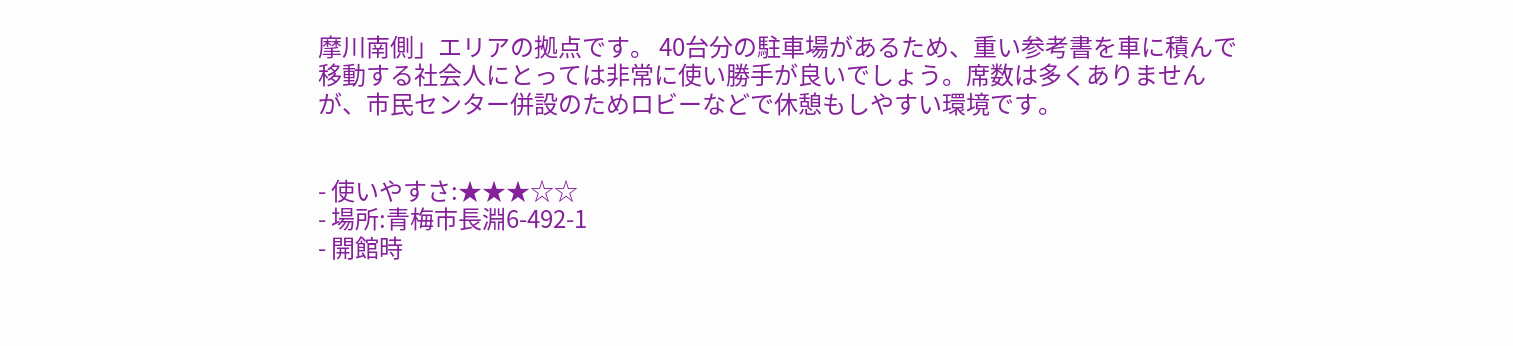摩川南側」エリアの拠点です。 40台分の駐車場があるため、重い参考書を車に積んで移動する社会人にとっては非常に使い勝手が良いでしょう。席数は多くありませんが、市民センター併設のためロビーなどで休憩もしやすい環境です。


- 使いやすさ:★★★☆☆
- 場所:青梅市長淵6-492-1
- 開館時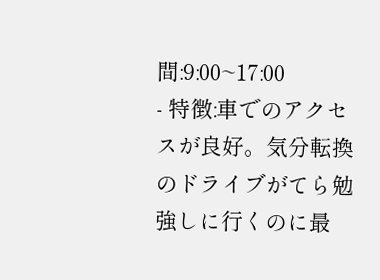間:9:00~17:00
- 特徴:車でのアクセスが良好。気分転換のドライブがてら勉強しに行くのに最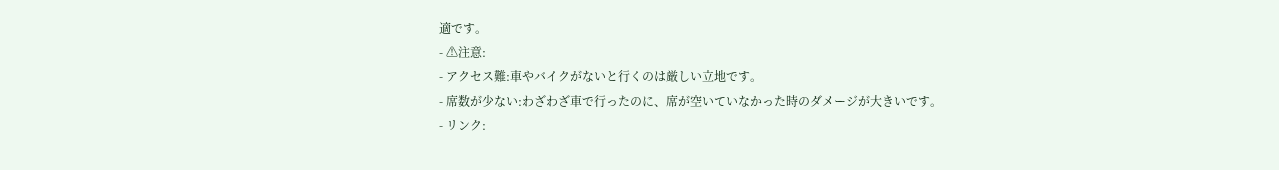適です。
- ⚠注意:
- アクセス難:車やバイクがないと行くのは厳しい立地です。
- 席数が少ない:わざわざ車で行ったのに、席が空いていなかった時のダメージが大きいです。
- リンク: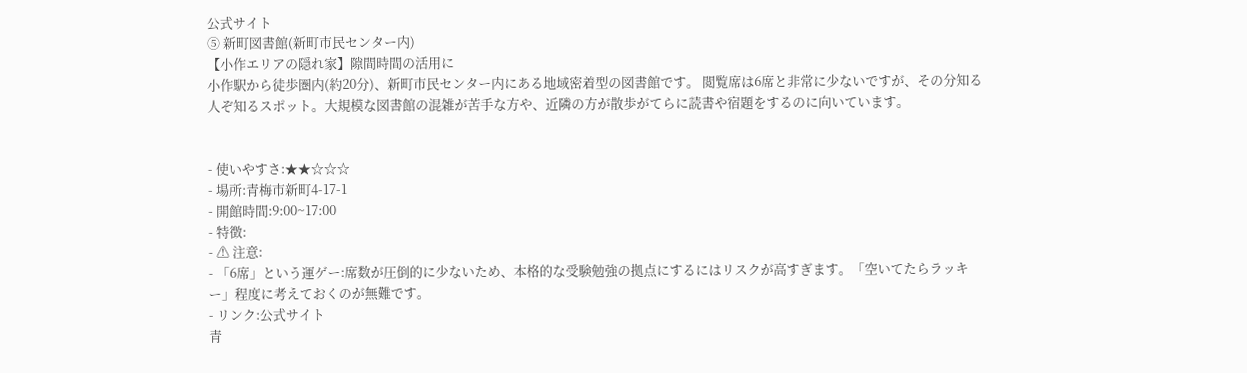公式サイト
⑤ 新町図書館(新町市民センター内)
【小作エリアの隠れ家】隙間時間の活用に
小作駅から徒歩圏内(約20分)、新町市民センター内にある地域密着型の図書館です。 閲覧席は6席と非常に少ないですが、その分知る人ぞ知るスポット。大規模な図書館の混雑が苦手な方や、近隣の方が散歩がてらに読書や宿題をするのに向いています。


- 使いやすさ:★★☆☆☆
- 場所:青梅市新町4-17-1
- 開館時間:9:00~17:00
- 特徴:
- ⚠ 注意:
- 「6席」という運ゲー:席数が圧倒的に少ないため、本格的な受験勉強の拠点にするにはリスクが高すぎます。「空いてたらラッキー」程度に考えておくのが無難です。
- リンク:公式サイト
青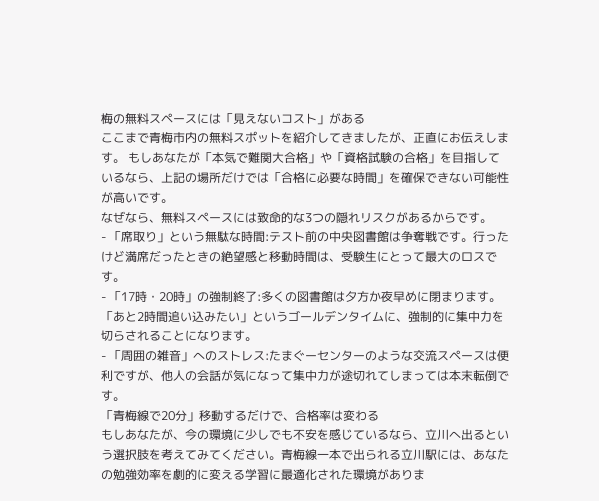梅の無料スペースには「見えないコスト」がある
ここまで青梅市内の無料スポットを紹介してきましたが、正直にお伝えします。 もしあなたが「本気で難関大合格」や「資格試験の合格」を目指しているなら、上記の場所だけでは「合格に必要な時間」を確保できない可能性が高いです。
なぜなら、無料スペースには致命的な3つの隠れリスクがあるからです。
- 「席取り」という無駄な時間:テスト前の中央図書館は争奪戦です。行ったけど満席だったときの絶望感と移動時間は、受験生にとって最大のロスです。
- 「17時・20時」の強制終了:多くの図書館は夕方か夜早めに閉まります。「あと2時間追い込みたい」というゴールデンタイムに、強制的に集中力を切らされることになります。
- 「周囲の雑音」へのストレス:たまぐーセンターのような交流スペースは便利ですが、他人の会話が気になって集中力が途切れてしまっては本末転倒です。
「青梅線で20分」移動するだけで、合格率は変わる
もしあなたが、今の環境に少しでも不安を感じているなら、立川へ出るという選択肢を考えてみてください。青梅線一本で出られる立川駅には、あなたの勉強効率を劇的に変える学習に最適化された環境がありま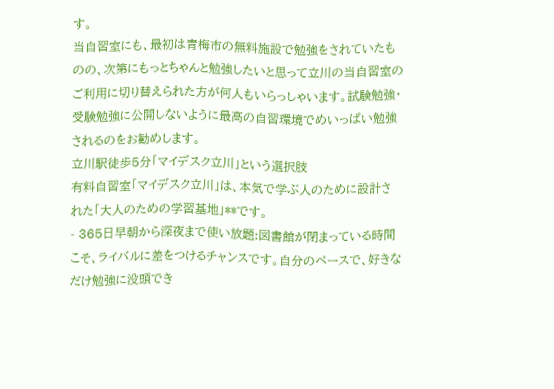す。
当自習室にも、最初は青梅市の無料施設で勉強をされていたものの、次第にもっとちゃんと勉強したいと思って立川の当自習室のご利用に切り替えられた方が何人もいらっしゃいます。試験勉強・受験勉強に公開しないように最高の自習環境でめいっぱい勉強されるのをお勧めします。
立川駅徒歩5分「マイデスク立川」という選択肢
有料自習室「マイデスク立川」は、本気で学ぶ人のために設計された「大人のための学習基地」**です。
- 365日早朝から深夜まで使い放題:図書館が閉まっている時間こそ、ライバルに差をつけるチャンスです。自分のペースで、好きなだけ勉強に没頭でき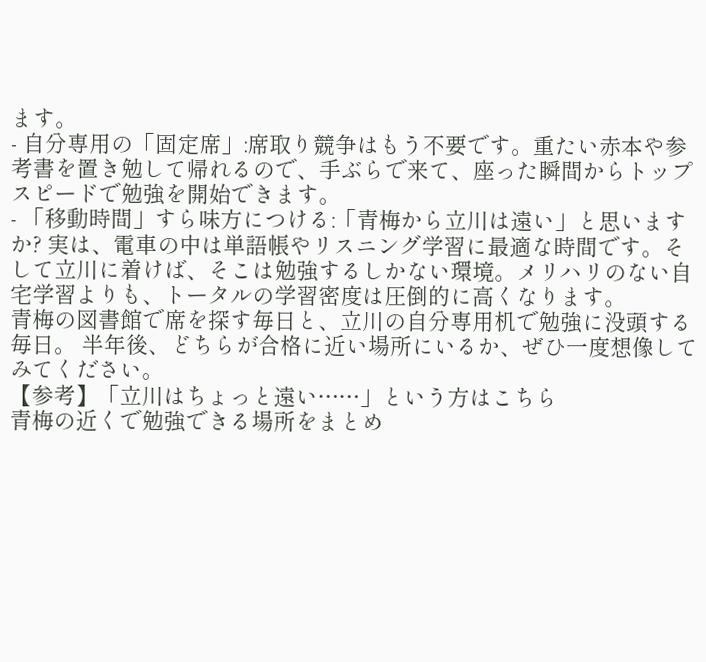ます。
- 自分専用の「固定席」:席取り競争はもう不要です。重たい赤本や参考書を置き勉して帰れるので、手ぶらで来て、座った瞬間からトップスピードで勉強を開始できます。
- 「移動時間」すら味方につける:「青梅から立川は遠い」と思いますか? 実は、電車の中は単語帳やリスニング学習に最適な時間です。そして立川に着けば、そこは勉強するしかない環境。メリハリのない自宅学習よりも、トータルの学習密度は圧倒的に高くなります。
青梅の図書館で席を探す毎日と、立川の自分専用机で勉強に没頭する毎日。 半年後、どちらが合格に近い場所にいるか、ぜひ一度想像してみてください。
【参考】「立川はちょっと遠い……」という方はこちら
青梅の近くで勉強できる場所をまとめ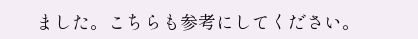ました。こちらも参考にしてください。